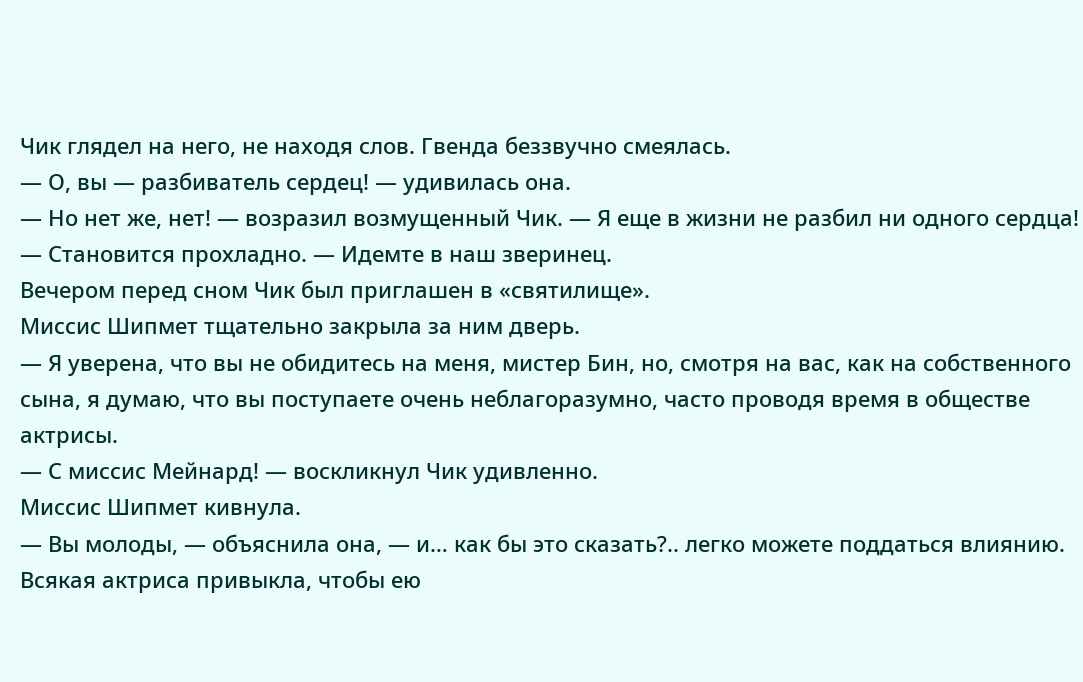Чик глядел на него, не находя слов. Гвенда беззвучно смеялась.
— О, вы — разбиватель сердец! — удивилась она.
— Но нет же, нет! — возразил возмущенный Чик. — Я еще в жизни не разбил ни одного сердца!
— Становится прохладно. — Идемте в наш зверинец.
Вечером перед сном Чик был приглашен в «святилище».
Миссис Шипмет тщательно закрыла за ним дверь.
— Я уверена, что вы не обидитесь на меня, мистер Бин, но, смотря на вас, как на собственного сына, я думаю, что вы поступаете очень неблагоразумно, часто проводя время в обществе актрисы.
— С миссис Мейнард! — воскликнул Чик удивленно.
Миссис Шипмет кивнула.
— Вы молоды, — объяснила она, — и… как бы это сказать?.. легко можете поддаться влиянию. Всякая актриса привыкла, чтобы ею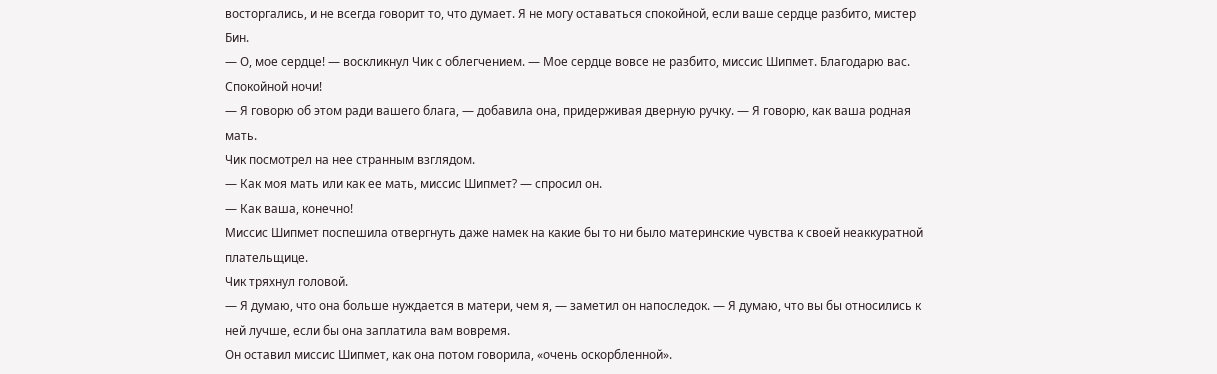восторгались, и не всегда говорит то, что думает. Я не могу оставаться спокойной, если ваше сердце разбито, мистер Бин.
— О, мое сердце! — воскликнул Чик с облегчением. — Мое сердце вовсе не разбито, миссис Шипмет. Благодарю вас. Спокойной ночи!
— Я говорю об этом ради вашего блага, — добавила она, придерживая дверную ручку. — Я говорю, как ваша родная мать.
Чик посмотрел на нее странным взглядом.
— Как моя мать или как ее мать, миссис Шипмет? — спросил он.
— Как ваша, конечно!
Миссис Шипмет поспешила отвергнуть даже намек на какие бы то ни было материнские чувства к своей неаккуратной плательщице.
Чик тряхнул головой.
— Я думаю, что она больше нуждается в матери, чем я, — заметил он напоследок. — Я думаю, что вы бы относились к ней лучше, если бы она заплатила вам вовремя.
Он оставил миссис Шипмет, как она потом говорила, «очень оскорбленной».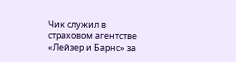Чик служил в страховом агентстве «Лейзер и Барнс» за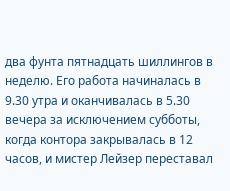два фунта пятнадцать шиллингов в неделю. Его работа начиналась в 9.30 утра и оканчивалась в 5.30 вечера за исключением субботы, когда контора закрывалась в 12 часов, и мистер Лейзер переставал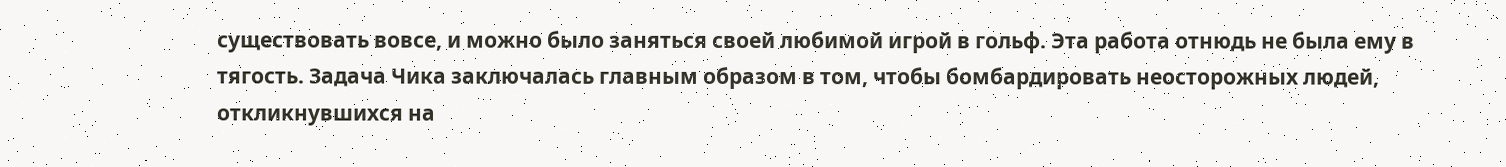существовать вовсе, и можно было заняться своей любимой игрой в гольф. Эта работа отнюдь не была ему в тягость. Задача Чика заключалась главным образом в том, чтобы бомбардировать неосторожных людей, откликнувшихся на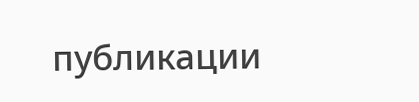публикации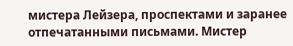мистера Лейзера, проспектами и заранее отпечатанными письмами. Мистер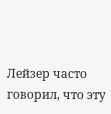Лейзер часто говорил, что эту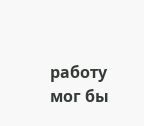работу мог бы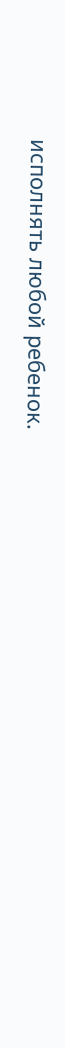исполнять любой ребенок.